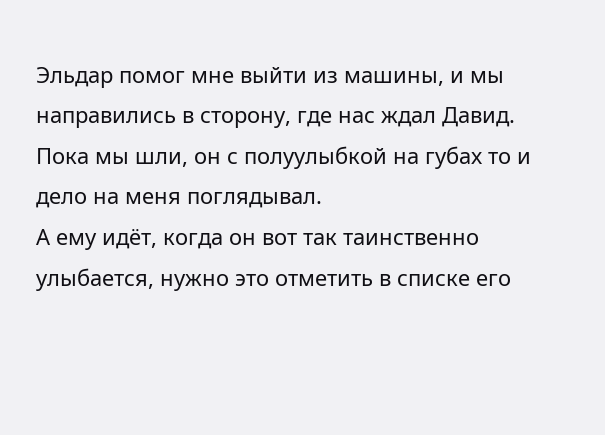Эльдар помог мне выйти из машины, и мы направились в сторону, где нас ждал Давид. Пока мы шли, он с полуулыбкой на губах то и дело на меня поглядывал.
А ему идёт, когда он вот так таинственно улыбается, нужно это отметить в списке его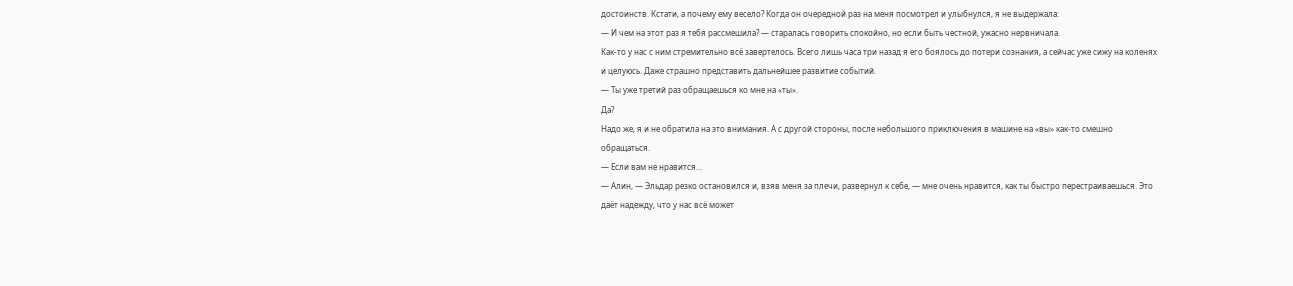достоинств. Кстати, а почему ему весело? Когда он очередной раз на меня посмотрел и улыбнулся, я не выдержала:
— И чем на этот раз я тебя рассмешила? — старалась говорить спокойно, но если быть честной, ужасно нервничала.
Как-то у нас с ним стремительно всё завертелось. Всего лишь часа три назад я его боялось до потери сознания, а сейчас уже сижу на коленях и целуюсь. Даже страшно представить дальнейшее развитие событий.
— Ты уже третий раз обращаешься ко мне на «ты».
Да?
Надо же, я и не обратила на это внимания. А с другой стороны, после небольшого приключения в машине на «вы» как-то смешно обращаться.
— Если вам не нравится…
— Алин, — Эльдар резко остановился и, взяв меня за плечи, развернул к себе, — мне очень нравится, как ты быстро перестраиваешься. Это даёт надежду, что у нас всё может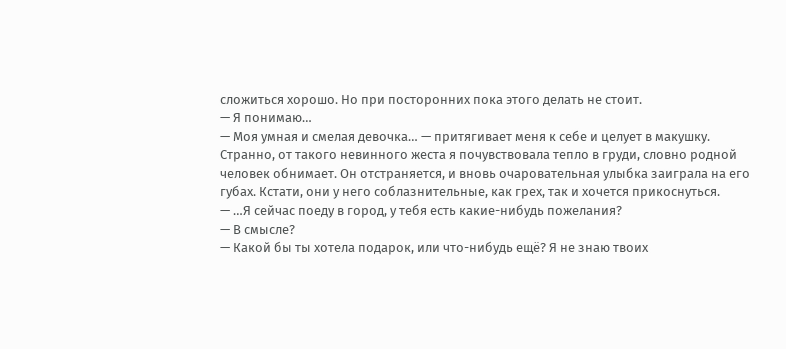сложиться хорошо. Но при посторонних пока этого делать не стоит.
— Я понимаю…
— Моя умная и смелая девочка… — притягивает меня к себе и целует в макушку.
Странно, от такого невинного жеста я почувствовала тепло в груди, словно родной человек обнимает. Он отстраняется, и вновь очаровательная улыбка заиграла на его губах. Кстати, они у него соблазнительные, как грех, так и хочется прикоснуться.
— …Я сейчас поеду в город, у тебя есть какие-нибудь пожелания?
— В смысле?
— Какой бы ты хотела подарок, или что-нибудь ещё? Я не знаю твоих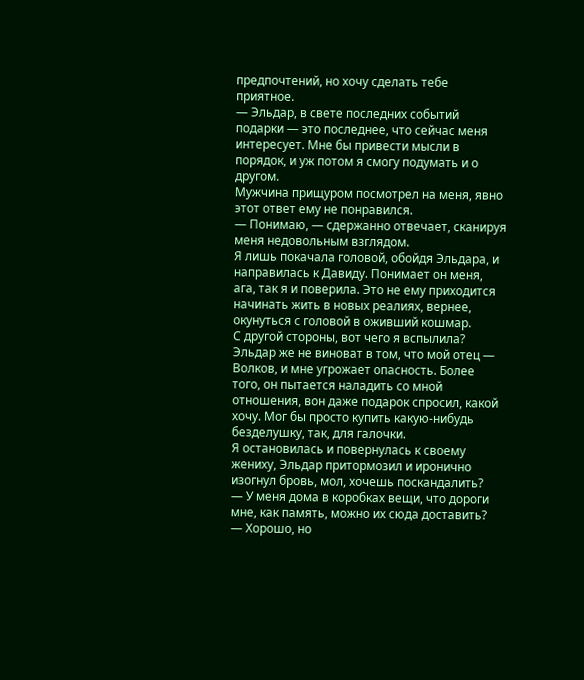предпочтений, но хочу сделать тебе приятное.
— Эльдар, в свете последних событий подарки — это последнее, что сейчас меня интересует. Мне бы привести мысли в порядок, и уж потом я смогу подумать и о другом.
Мужчина прищуром посмотрел на меня, явно этот ответ ему не понравился.
— Понимаю, — сдержанно отвечает, сканируя меня недовольным взглядом.
Я лишь покачала головой, обойдя Эльдара, и направилась к Давиду. Понимает он меня, ага, так я и поверила. Это не ему приходится начинать жить в новых реалиях, вернее, окунуться с головой в оживший кошмар.
С другой стороны, вот чего я вспылила? Эльдар же не виноват в том, что мой отец — Волков, и мне угрожает опасность. Более того, он пытается наладить со мной отношения, вон даже подарок спросил, какой хочу. Мог бы просто купить какую-нибудь безделушку, так, для галочки.
Я остановилась и повернулась к своему жениху, Эльдар притормозил и иронично изогнул бровь, мол, хочешь поскандалить?
— У меня дома в коробках вещи, что дороги мне, как память, можно их сюда доставить?
— Хорошо, но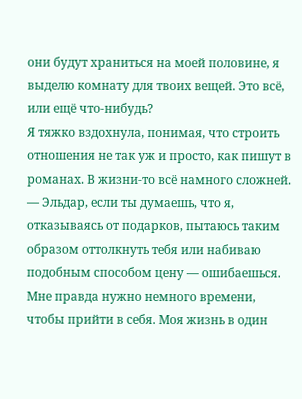они будут храниться на моей половине, я выделю комнату для твоих вещей. Это всё, или ещё что-нибудь?
Я тяжко вздохнула, понимая, что строить отношения не так уж и просто, как пишут в романах. В жизни-то всё намного сложней.
— Эльдар, если ты думаешь, что я, отказываясь от подарков, пытаюсь таким образом оттолкнуть тебя или набиваю подобным способом цену — ошибаешься. Мне правда нужно немного времени, чтобы прийти в себя. Моя жизнь в один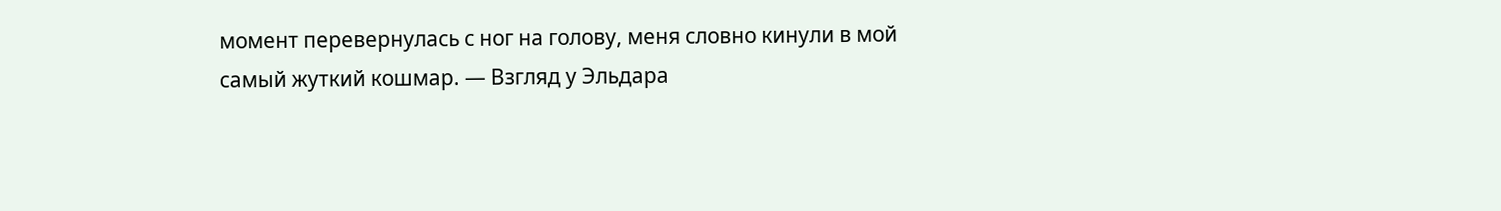момент перевернулась с ног на голову, меня словно кинули в мой самый жуткий кошмар. — Взгляд у Эльдара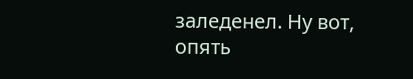заледенел. Ну вот, опять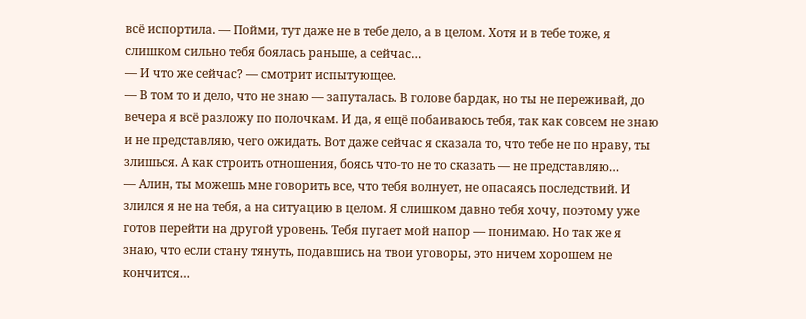всё испортила. — Пойми, тут даже не в тебе дело, а в целом. Хотя и в тебе тоже, я слишком сильно тебя боялась раньше, а сейчас…
— И что же сейчас? — смотрит испытующее.
— В том то и дело, что не знаю — запуталась. В голове бардак, но ты не переживай, до вечера я всё разложу по полочкам. И да, я ещё побаиваюсь тебя, так как совсем не знаю и не представляю, чего ожидать. Вот даже сейчас я сказала то, что тебе не по нраву, ты злишься. А как строить отношения, боясь что-то не то сказать — не представляю…
— Алин, ты можешь мне говорить все, что тебя волнует, не опасаясь последствий. И злился я не на тебя, а на ситуацию в целом. Я слишком давно тебя хочу, поэтому уже готов перейти на другой уровень. Тебя пугает мой напор — понимаю. Но так же я знаю, что если стану тянуть, подавшись на твои уговоры, это ничем хорошем не кончится…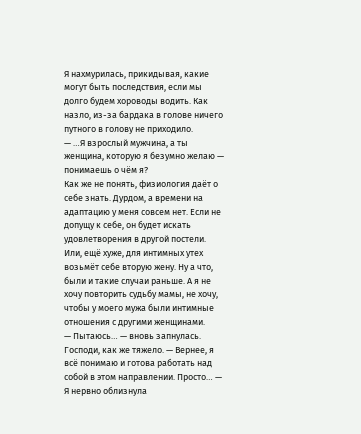Я нахмурилась, прикидывая, какие могут быть последствия, если мы долго будем хороводы водить. Как назло, из-за бардака в голове ничего путного в голову не приходило.
— …Я взрослый мужчина, а ты женщина, которую я безумно желаю — понимаешь о чём я?
Как же не понять, физиология даёт о себе знать. Дурдом, а времени на адаптацию у меня совсем нет. Если не допущу к себе, он будет искать удовлетворения в другой постели. Или, ещё хуже, для интимных утех возьмёт себе вторую жену. Ну а что, были и такие случаи раньше. А я не хочу повторить судьбу мамы, не хочу, чтобы у моего мужа были интимные отношения с другими женщинами.
— Пытаюсь… — вновь запнулась. Господи, как же тяжело. — Вернее, я всё понимаю и готова работать над собой в этом направлении. Просто… — Я нервно облизнула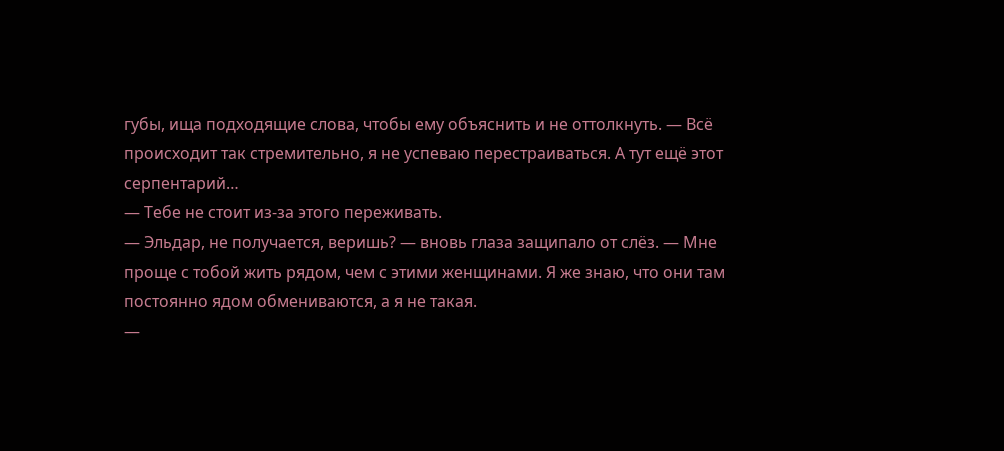губы, ища подходящие слова, чтобы ему объяснить и не оттолкнуть. — Всё происходит так стремительно, я не успеваю перестраиваться. А тут ещё этот серпентарий…
— Тебе не стоит из-за этого переживать.
— Эльдар, не получается, веришь? — вновь глаза защипало от слёз. — Мне проще с тобой жить рядом, чем с этими женщинами. Я же знаю, что они там постоянно ядом обмениваются, а я не такая.
—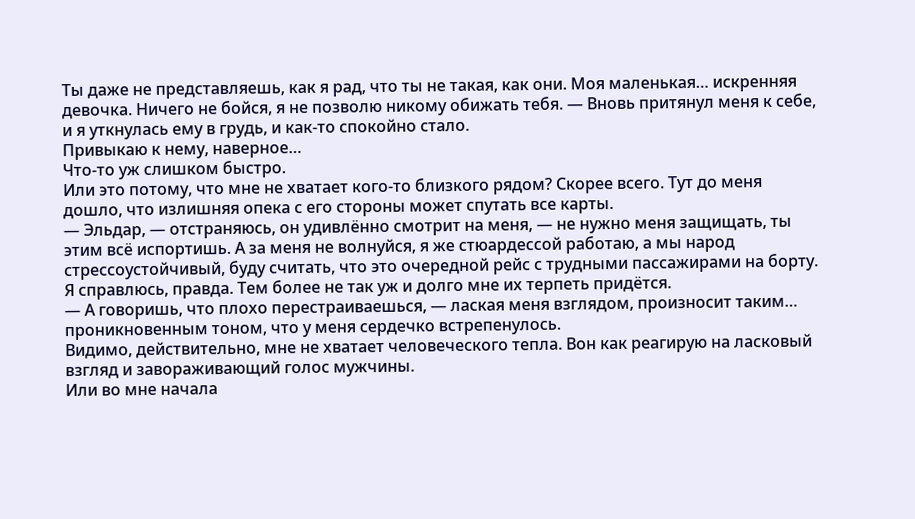Ты даже не представляешь, как я рад, что ты не такая, как они. Моя маленькая… искренняя девочка. Ничего не бойся, я не позволю никому обижать тебя. — Вновь притянул меня к себе, и я уткнулась ему в грудь, и как-то спокойно стало.
Привыкаю к нему, наверное…
Что-то уж слишком быстро.
Или это потому, что мне не хватает кого-то близкого рядом? Скорее всего. Тут до меня дошло, что излишняя опека с его стороны может спутать все карты.
— Эльдар, — отстраняюсь, он удивлённо смотрит на меня, — не нужно меня защищать, ты этим всё испортишь. А за меня не волнуйся, я же стюардессой работаю, а мы народ стрессоустойчивый, буду считать, что это очередной рейс с трудными пассажирами на борту. Я справлюсь, правда. Тем более не так уж и долго мне их терпеть придётся.
— А говоришь, что плохо перестраиваешься, — лаская меня взглядом, произносит таким… проникновенным тоном, что у меня сердечко встрепенулось.
Видимо, действительно, мне не хватает человеческого тепла. Вон как реагирую на ласковый взгляд и завораживающий голос мужчины.
Или во мне начала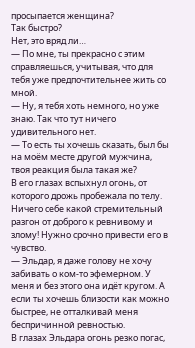просыпается женщина?
Так быстро?
Нет, это вряд ли…
— По мне, ты прекрасно с этим справляешься, учитывая, что для тебя уже предпочтительнее жить со мной.
— Ну, я тебя хоть немного, но уже знаю. Так что тут ничего удивительного нет.
— То есть ты хочешь сказать, был бы на моём месте другой мужчина, твоя реакция была такая же?
В его глазах вспыхнул огонь, от которого дрожь пробежала по телу. Ничего себе какой стремительный разгон от доброго к ревнивому и злому! Нужно срочно привести его в чувство.
— Эльдар, я даже голову не хочу забивать о ком-то эфемерном. У меня и без этого она идёт кругом. А если ты хочешь близости как можно быстрее, не отталкивай меня беспричинной ревностью.
В глазах Эльдара огонь резко погас,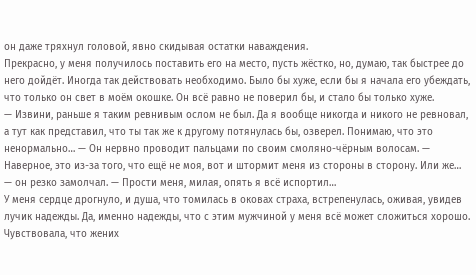он даже тряхнул головой, явно скидывая остатки наваждения.
Прекрасно, у меня получилось поставить его на место, пусть жёстко, но, думаю, так быстрее до него дойдёт. Иногда так действовать необходимо. Было бы хуже, если бы я начала его убеждать, что только он свет в моём окошке. Он всё равно не поверил бы, и стало бы только хуже.
— Извини, раньше я таким ревнивым ослом не был. Да я вообще никогда и никого не ревновал, а тут как представил, что ты так же к другому потянулась бы, озверел. Понимаю, что это ненормально… — Он нервно проводит пальцами по своим смоляно-чёрным волосам. — Наверное, это из-за того, что ещё не моя, вот и штормит меня из стороны в сторону. Или же… — он резко замолчал. — Прости меня, милая, опять я всё испортил…
У меня сердце дрогнуло, и душа, что томилась в оковах страха, встрепенулась, оживая, увидев лучик надежды. Да, именно надежды, что с этим мужчиной у меня всё может сложиться хорошо. Чувствовала, что жених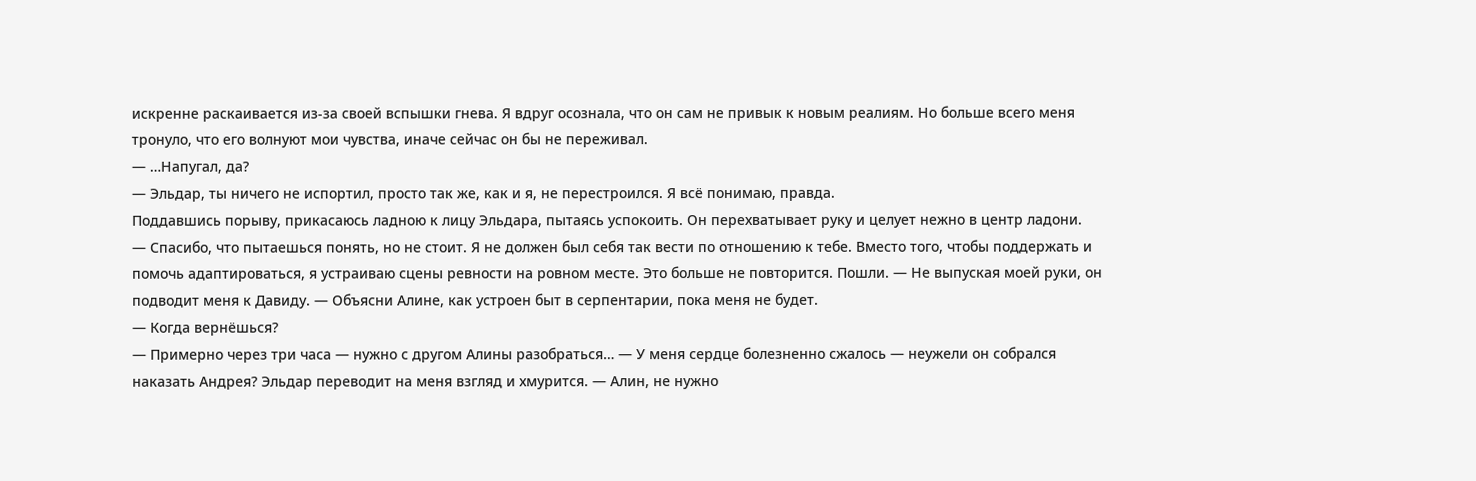искренне раскаивается из-за своей вспышки гнева. Я вдруг осознала, что он сам не привык к новым реалиям. Но больше всего меня тронуло, что его волнуют мои чувства, иначе сейчас он бы не переживал.
— …Напугал, да?
— Эльдар, ты ничего не испортил, просто так же, как и я, не перестроился. Я всё понимаю, правда.
Поддавшись порыву, прикасаюсь ладною к лицу Эльдара, пытаясь успокоить. Он перехватывает руку и целует нежно в центр ладони.
— Спасибо, что пытаешься понять, но не стоит. Я не должен был себя так вести по отношению к тебе. Вместо того, чтобы поддержать и помочь адаптироваться, я устраиваю сцены ревности на ровном месте. Это больше не повторится. Пошли. — Не выпуская моей руки, он подводит меня к Давиду. — Объясни Алине, как устроен быт в серпентарии, пока меня не будет.
— Когда вернёшься?
— Примерно через три часа — нужно с другом Алины разобраться… — У меня сердце болезненно сжалось — неужели он собрался наказать Андрея? Эльдар переводит на меня взгляд и хмурится. — Алин, не нужно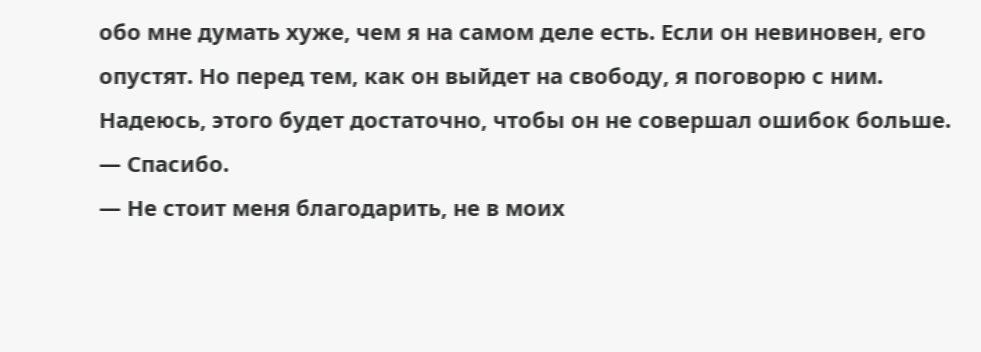обо мне думать хуже, чем я на самом деле есть. Если он невиновен, его опустят. Но перед тем, как он выйдет на свободу, я поговорю с ним. Надеюсь, этого будет достаточно, чтобы он не совершал ошибок больше.
— Спасибо.
— Не стоит меня благодарить, не в моих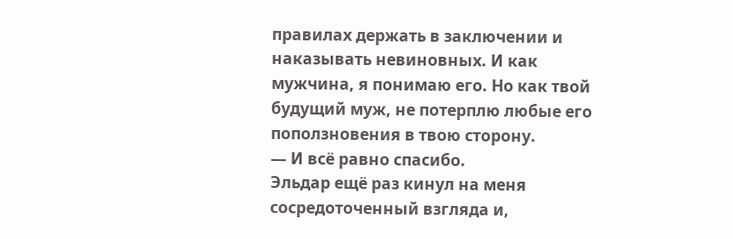правилах держать в заключении и наказывать невиновных. И как мужчина, я понимаю его. Но как твой будущий муж, не потерплю любые его поползновения в твою сторону.
— И всё равно спасибо.
Эльдар ещё раз кинул на меня сосредоточенный взгляда и,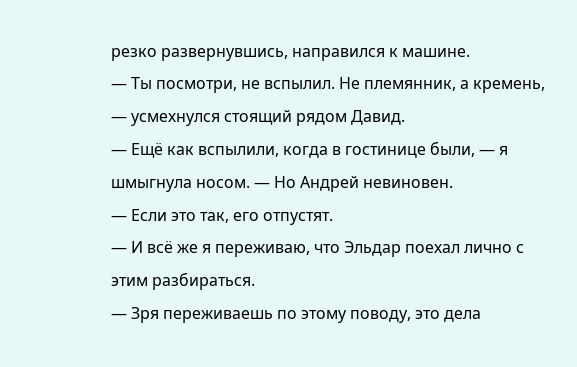резко развернувшись, направился к машине.
— Ты посмотри, не вспылил. Не племянник, а кремень, — усмехнулся стоящий рядом Давид.
— Ещё как вспылили, когда в гостинице были, — я шмыгнула носом. — Но Андрей невиновен.
— Если это так, его отпустят.
— И всё же я переживаю, что Эльдар поехал лично с этим разбираться.
— Зря переживаешь по этому поводу, это дела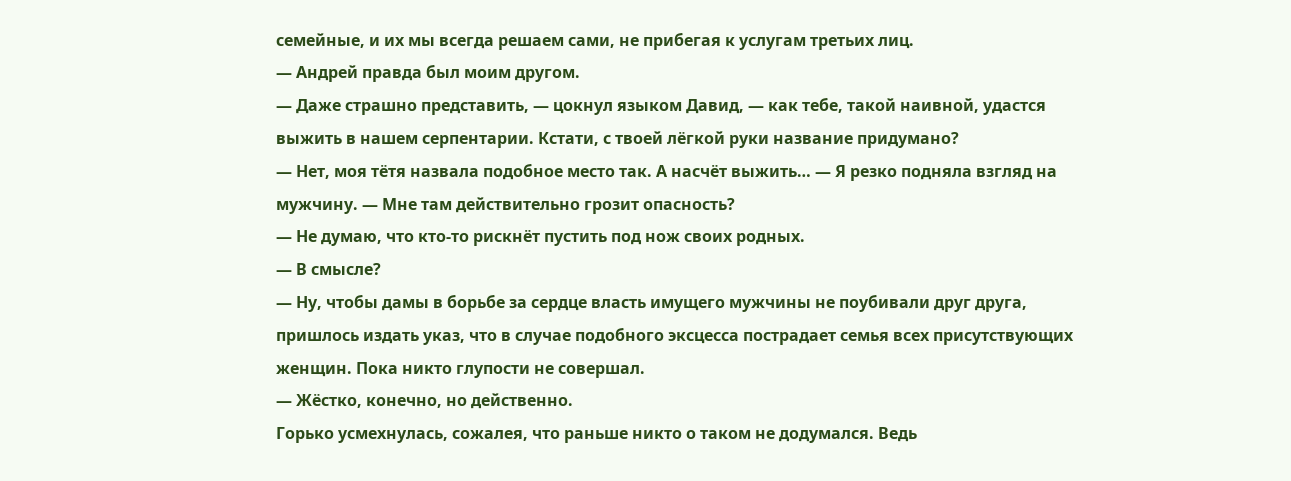семейные, и их мы всегда решаем сами, не прибегая к услугам третьих лиц.
— Андрей правда был моим другом.
— Даже страшно представить, — цокнул языком Давид, — как тебе, такой наивной, удастся выжить в нашем серпентарии. Кстати, с твоей лёгкой руки название придумано?
— Нет, моя тётя назвала подобное место так. А насчёт выжить… — Я резко подняла взгляд на мужчину. — Мне там действительно грозит опасность?
— Не думаю, что кто-то рискнёт пустить под нож своих родных.
— В смысле?
— Ну, чтобы дамы в борьбе за сердце власть имущего мужчины не поубивали друг друга, пришлось издать указ, что в случае подобного эксцесса пострадает семья всех присутствующих женщин. Пока никто глупости не совершал.
— Жёстко, конечно, но действенно.
Горько усмехнулась, сожалея, что раньше никто о таком не додумался. Ведь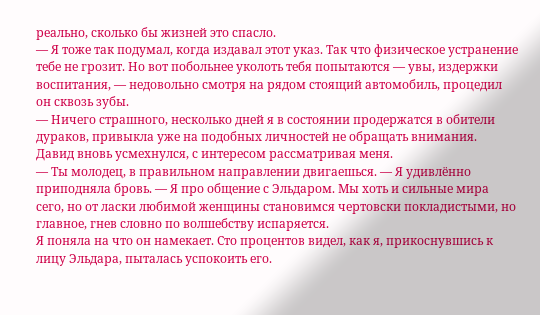реально, сколько бы жизней это спасло.
— Я тоже так подумал, когда издавал этот указ. Так что физическое устранение тебе не грозит. Но вот побольнее уколоть тебя попытаются — увы, издержки воспитания, — недовольно смотря на рядом стоящий автомобиль, процедил он сквозь зубы.
— Ничего страшного, несколько дней я в состоянии продержатся в обители дураков, привыкла уже на подобных личностей не обращать внимания.
Давид вновь усмехнулся, с интересом рассматривая меня.
— Ты молодец, в правильном направлении двигаешься. — Я удивлённо приподняла бровь. — Я про общение с Эльдаром. Мы хоть и сильные мира сего, но от ласки любимой женщины становимся чертовски покладистыми, но главное, гнев словно по волшебству испаряется.
Я поняла на что он намекает. Сто процентов видел, как я, прикоснувшись к лицу Эльдара, пыталась успокоить его.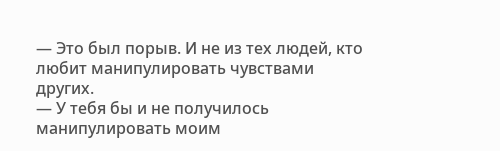— Это был порыв. И не из тех людей, кто любит манипулировать чувствами других.
— У тебя бы и не получилось манипулировать моим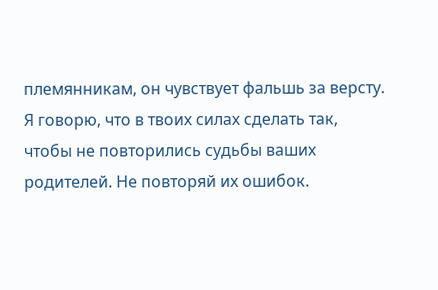племянникам, он чувствует фальшь за версту. Я говорю, что в твоих силах сделать так, чтобы не повторились судьбы ваших родителей. Не повторяй их ошибок.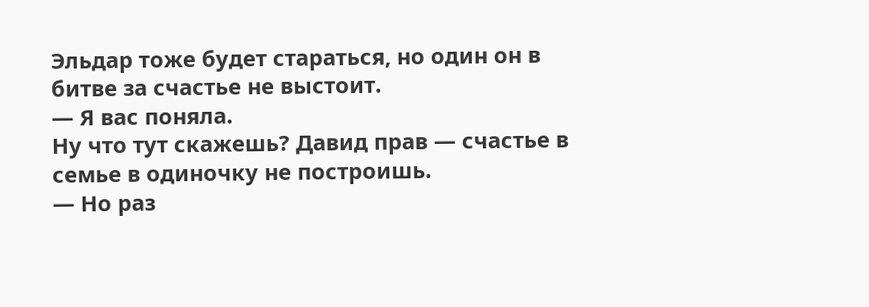Эльдар тоже будет стараться, но один он в битве за счастье не выстоит.
— Я вас поняла.
Ну что тут скажешь? Давид прав — счастье в семье в одиночку не построишь.
— Но раз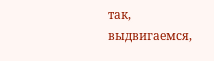так, выдвигаемся,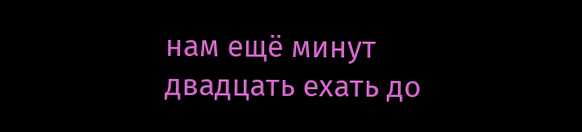нам ещё минут двадцать ехать до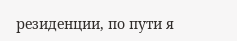резиденции, по пути я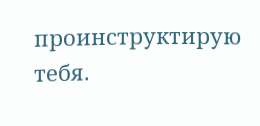проинструктирую тебя.